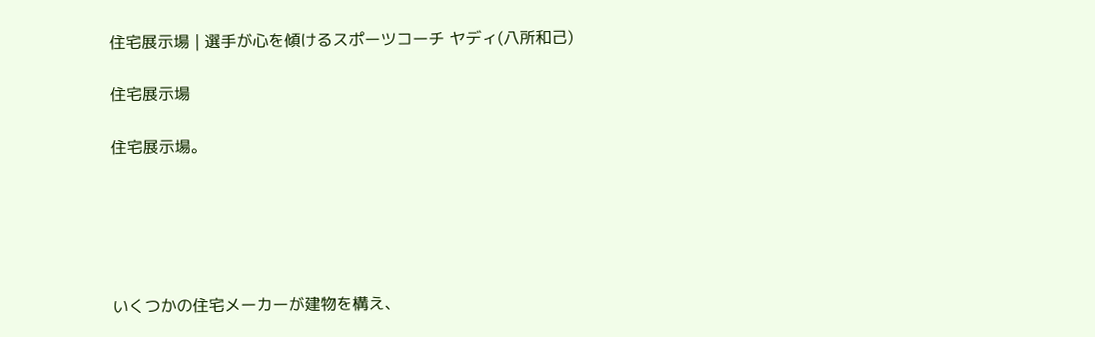住宅展示場 | 選手が心を傾けるスポーツコーチ ヤディ(八所和己)

住宅展示場

住宅展示場。





いくつかの住宅メーカーが建物を構え、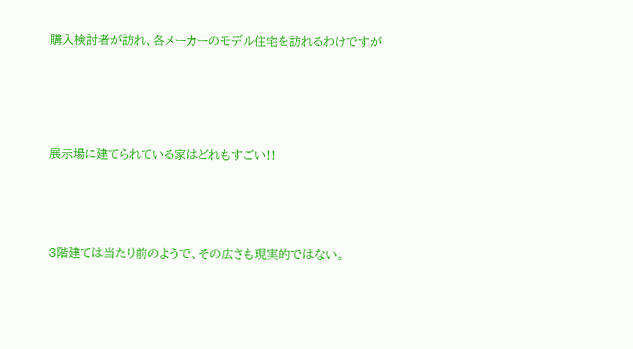購入検討者が訪れ、各メーカーのモデル住宅を訪れるわけですが






展示場に建てられている家はどれもすごい!!





3階建ては当たり前のようで、その広さも現実的ではない。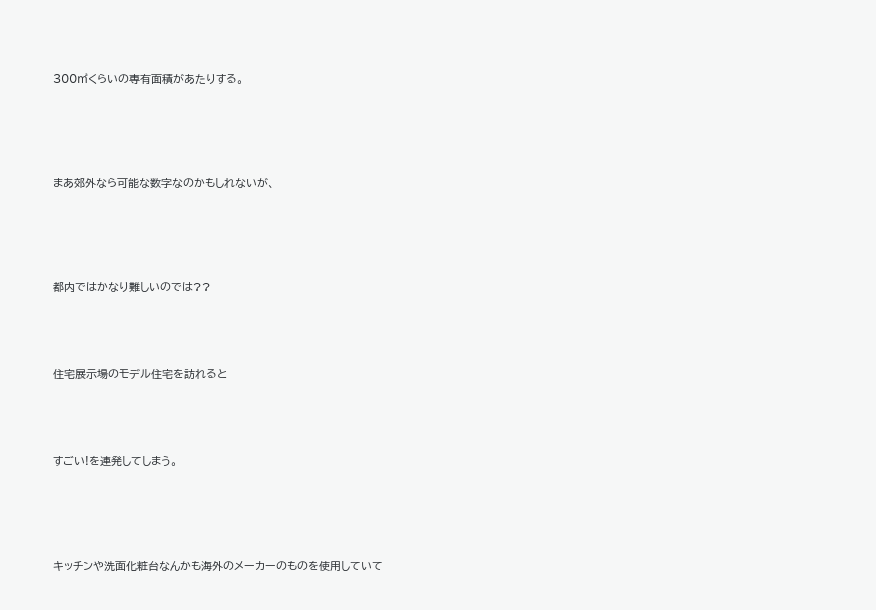300㎡くらいの専有面積があたりする。





まあ郊外なら可能な数字なのかもしれないが、





都内ではかなり難しいのでは??




住宅展示場のモデル住宅を訪れると




すごい!を連発してしまう。





キッチンや洗面化粧台なんかも海外のメーカーのものを使用していて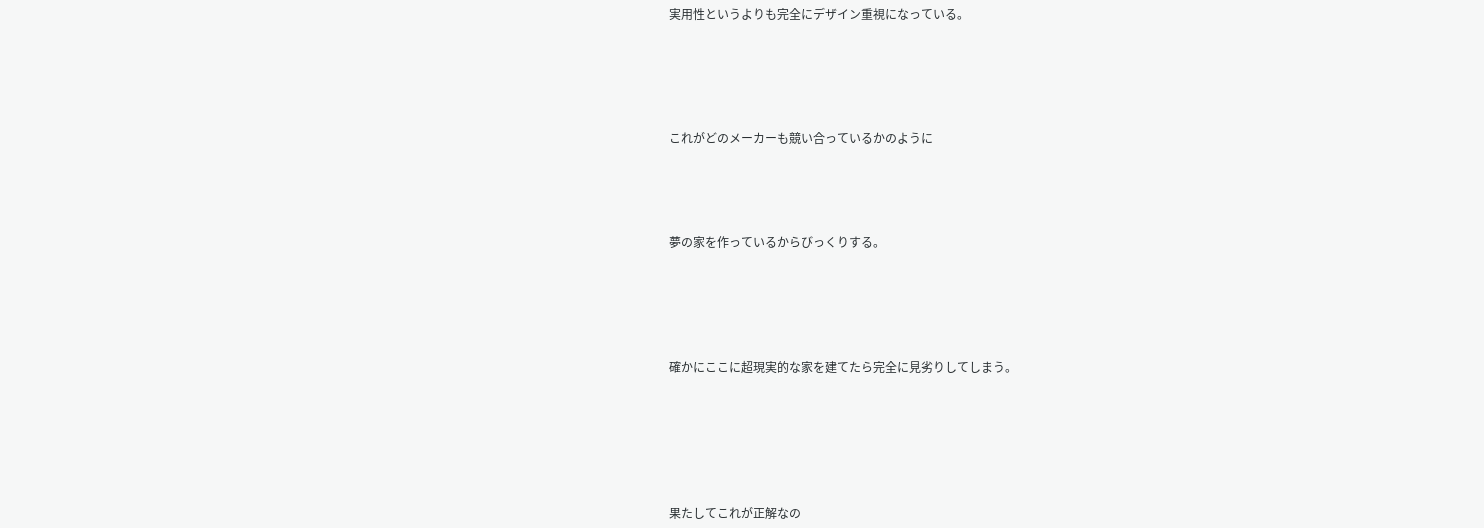実用性というよりも完全にデザイン重視になっている。





これがどのメーカーも競い合っているかのように




夢の家を作っているからびっくりする。





確かにここに超現実的な家を建てたら完全に見劣りしてしまう。






果たしてこれが正解なの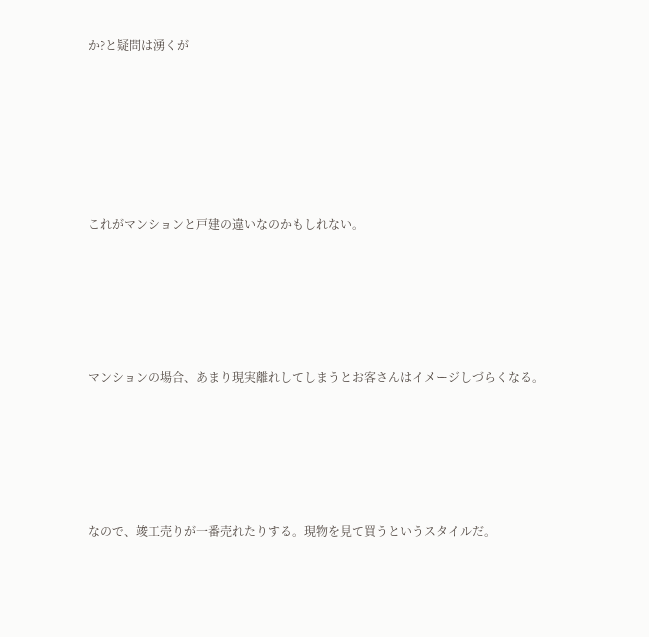か?と疑問は湧くが






これがマンションと戸建の違いなのかもしれない。





マンションの場合、あまり現実離れしてしまうとお客さんはイメージしづらくなる。





なので、竣工売りが一番売れたりする。現物を見て買うというスタイルだ。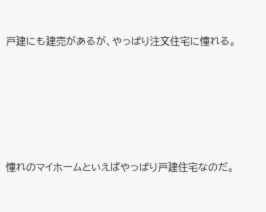戸建にも建売があるが、やっぱり注文住宅に憧れる。





憧れのマイホームといえばやっぱり戸建住宅なのだ。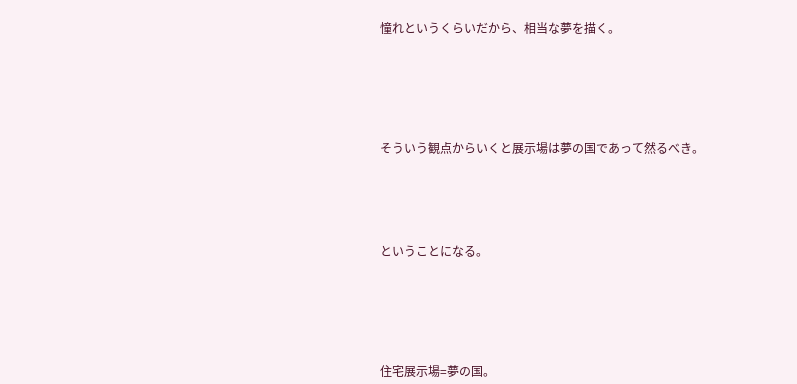憧れというくらいだから、相当な夢を描く。






そういう観点からいくと展示場は夢の国であって然るべき。





ということになる。






住宅展示場=夢の国。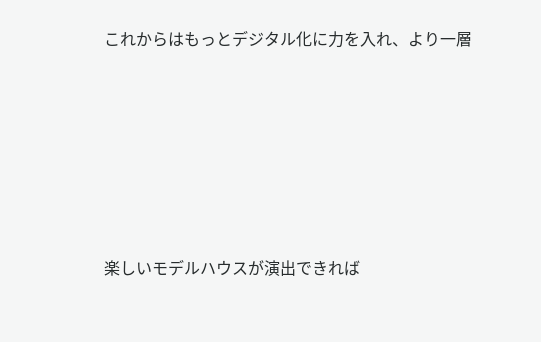これからはもっとデジタル化に力を入れ、より一層






楽しいモデルハウスが演出できれば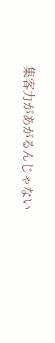集客力があがるんじゃない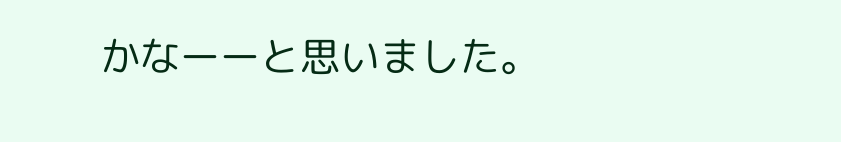かなーーと思いました。